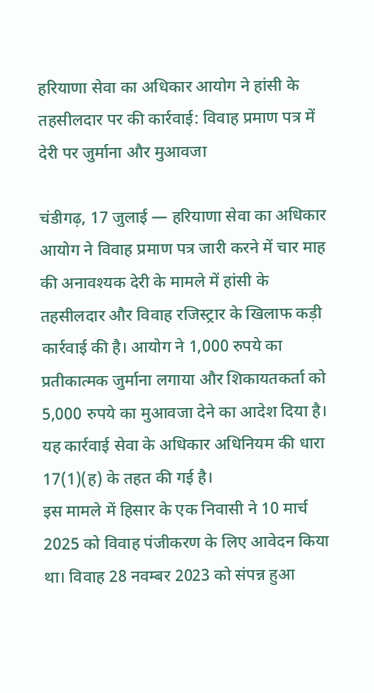हरियाणा सेवा का अधिकार आयोग ने हांसी के तहसीलदार पर की कार्रवाई: विवाह प्रमाण पत्र में देरी पर जुर्माना और मुआवजा

चंडीगढ़, 17 जुलाई — हरियाणा सेवा का अधिकार आयोग ने विवाह प्रमाण पत्र जारी करने में चार माह की अनावश्यक देरी के मामले में हांसी के तहसीलदार और विवाह रजिस्ट्रार के खिलाफ कड़ी कार्रवाई की है। आयोग ने 1,000 रुपये का प्रतीकात्मक जुर्माना लगाया और शिकायतकर्ता को 5,000 रुपये का मुआवजा देने का आदेश दिया है। यह कार्रवाई सेवा के अधिकार अधिनियम की धारा 17(1)(ह) के तहत की गई है।
इस मामले में हिसार के एक निवासी ने 10 मार्च 2025 को विवाह पंजीकरण के लिए आवेदन किया था। विवाह 28 नवम्बर 2023 को संपन्न हुआ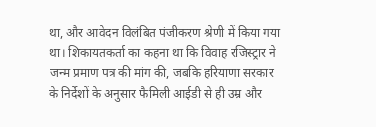था, और आवेदन विलंबित पंजीकरण श्रेणी में किया गया था। शिकायतकर्ता का कहना था कि विवाह रजिस्ट्रार ने जन्म प्रमाण पत्र की मांग की, जबकि हरियाणा सरकार के निर्देशों के अनुसार फैमिली आईडी से ही उम्र और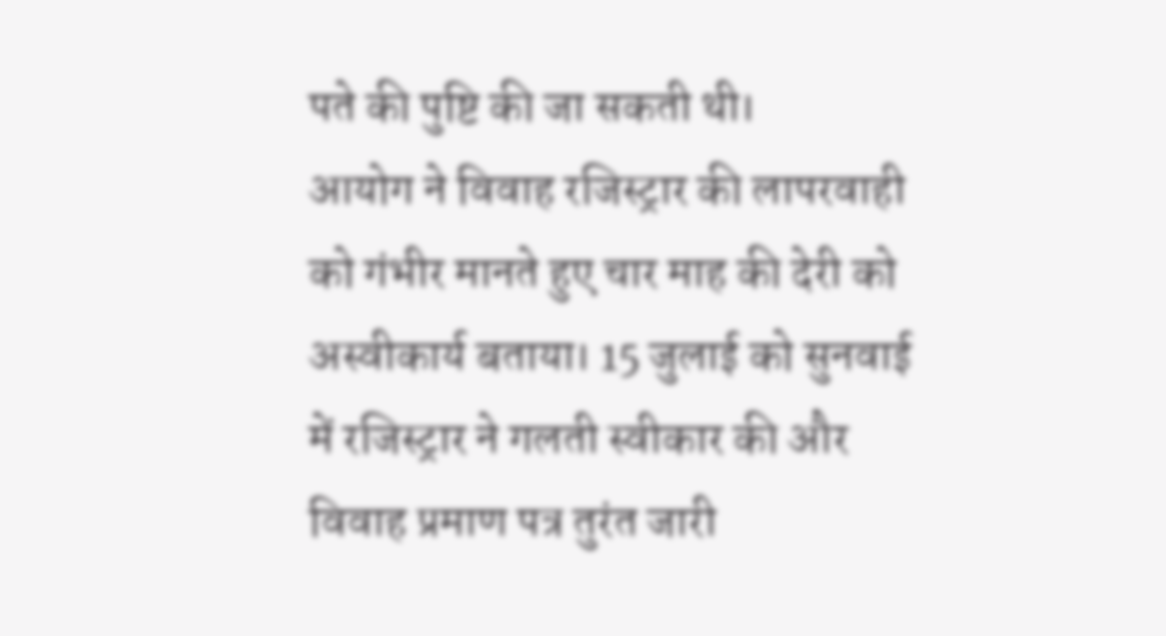पते की पुष्टि की जा सकती थी।
आयोग ने विवाह रजिस्ट्रार की लापरवाही को गंभीर मानते हुए चार माह की देरी को अस्वीकार्य बताया। 15 जुलाई को सुनवाई में रजिस्ट्रार ने गलती स्वीकार की और विवाह प्रमाण पत्र तुरंत जारी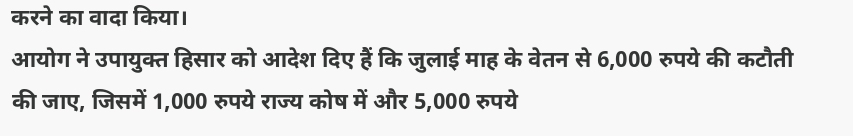करने का वादा किया।
आयोग ने उपायुक्त हिसार को आदेश दिए हैं कि जुलाई माह के वेतन से 6,000 रुपये की कटौती की जाए, जिसमें 1,000 रुपये राज्य कोष में और 5,000 रुपये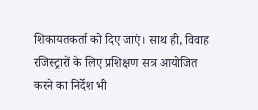शिकायतकर्ता को दिए जाएं। साथ ही, विवाह रजिस्ट्रारों के लिए प्रशिक्षण सत्र आयोजित करने का निर्देश भी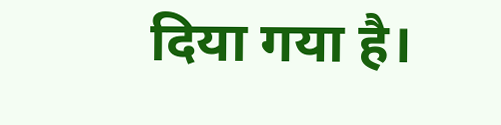दिया गया है।